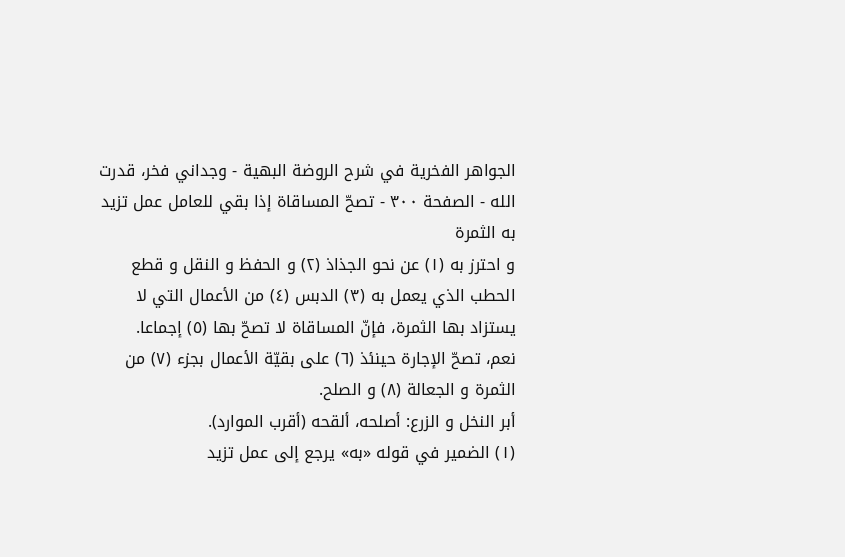الجواهر الفخرية في شرح الروضة البهية - وجداني فخر، قدرت الله - الصفحة ٣٠٠ - تصحّ المساقاة إذا بقي للعامل عمل تزيد به الثمرة
و احترز به (١) عن نحو الجذاذ (٢) و الحفظ و النقل و قطع الحطب الذي يعمل به (٣) الدبس (٤) من الأعمال التي لا يستزاد بها الثمرة، فإنّ المساقاة لا تصحّ بها (٥) إجماعا.
نعم، تصحّ الإجارة حينئذ (٦) على بقيّة الأعمال بجزء (٧) من الثمرة و الجعالة (٨) و الصلح.
أبر النخل و الزرع: أصلحه، ألقحه (أقرب الموارد).
(١) الضمير في قوله «به» يرجع إلى عمل تزيد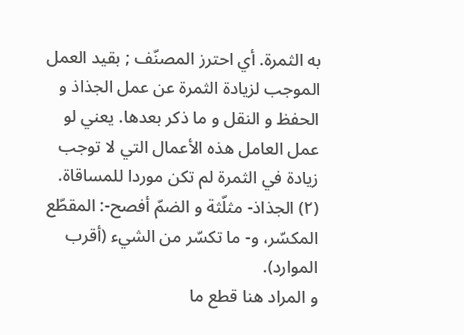به الثمرة. أي احترز المصنّف ; بقيد العمل الموجب لزيادة الثمرة عن عمل الجذاذ و الحفظ و النقل و ما ذكر بعدها. يعني لو عمل العامل هذه الأعمال التي لا توجب زيادة في الثمرة لم تكن موردا للمساقاة.
(٢) الجذاذ- مثلّثة و الضمّ أفصح-: المقطّع المكسّر، و- ما تكسّر من الشيء (أقرب الموارد).
و المراد هنا قطع ما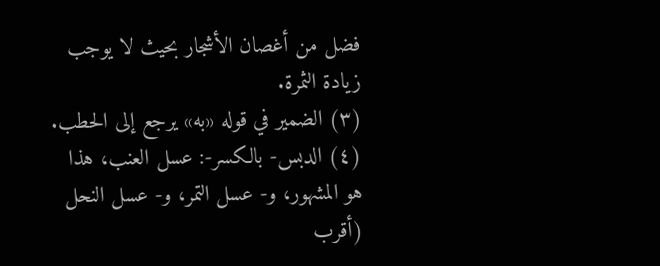فضل من أغصان الأشجار بحيث لا يوجب زيادة الثمرة.
(٣) الضمير في قوله «به» يرجع إلى الحطب.
(٤) الدبس- بالكسر-: عسل العنب، هذا هو المشهور، و- عسل التمر، و- عسل النحل (أقرب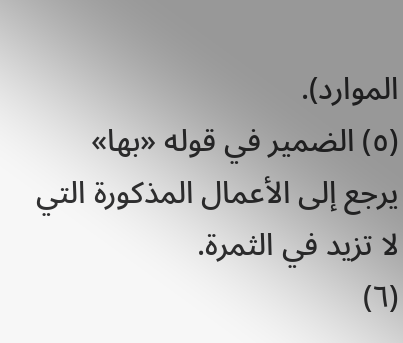الموارد).
(٥) الضمير في قوله «بها» يرجع إلى الأعمال المذكورة التي لا تزيد في الثمرة.
(٦)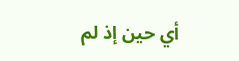أي حين إذ لم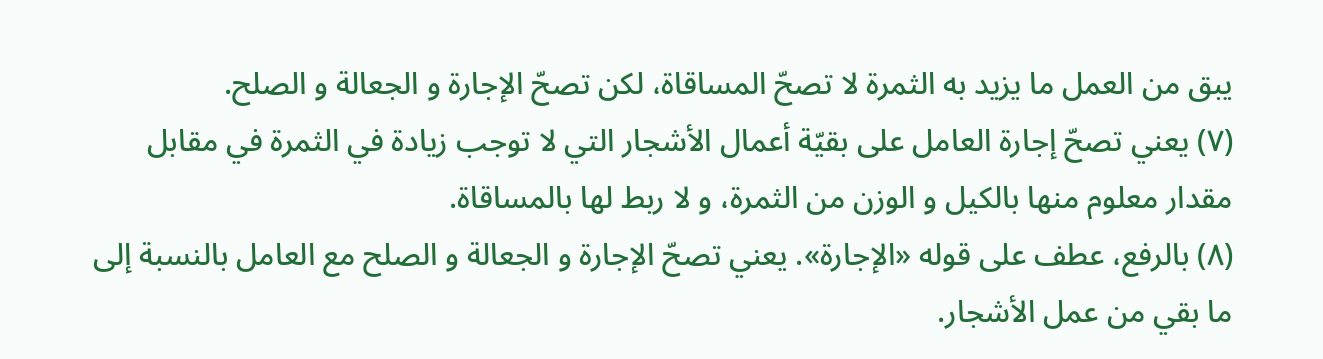يبق من العمل ما يزيد به الثمرة لا تصحّ المساقاة، لكن تصحّ الإجارة و الجعالة و الصلح.
(٧) يعني تصحّ إجارة العامل على بقيّة أعمال الأشجار التي لا توجب زيادة في الثمرة في مقابل مقدار معلوم منها بالكيل و الوزن من الثمرة، و لا ربط لها بالمساقاة.
(٨) بالرفع، عطف على قوله «الإجارة». يعني تصحّ الإجارة و الجعالة و الصلح مع العامل بالنسبة إلى ما بقي من عمل الأشجار.